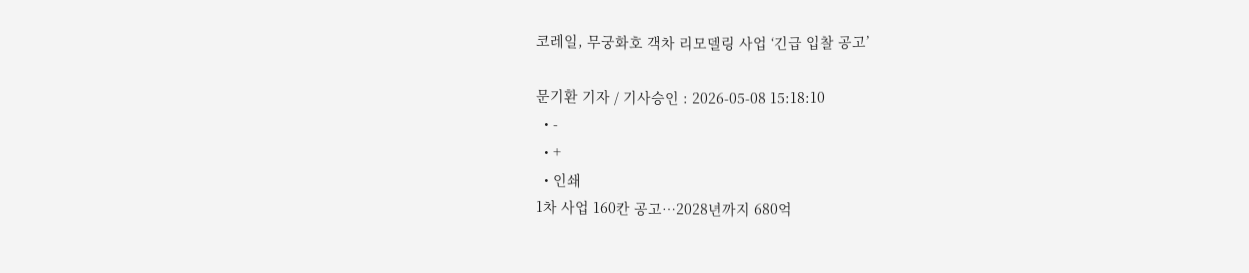코레일, 무궁화호 객차 리모델링 사업 ‘긴급 입찰 공고’

문기환 기자 / 기사승인 : 2026-05-08 15:18:10
  • -
  • +
  • 인쇄
1차 사업 160칸 공고…2028년까지 680억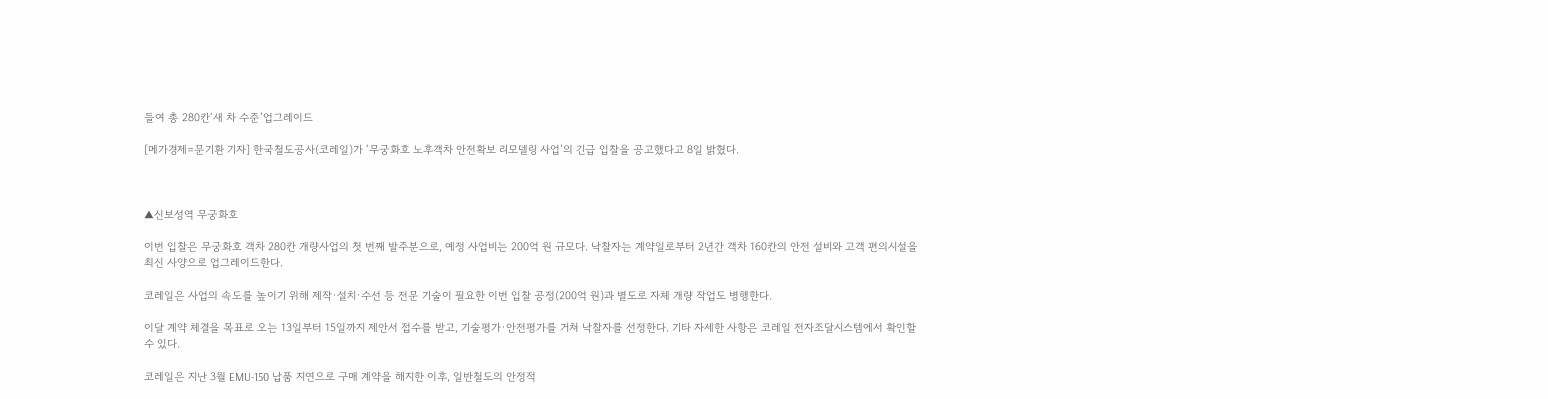들여 총 280칸‘새 차 수준’업그레이드

[메가경제=문기환 기자] 한국철도공사(코레일)가 ‘무궁화호 노후객차 안전확보 리모델링 사업’의 긴급 입찰을 공고했다고 8일 밝혔다.



▲신보성역 무궁화호

이번 입찰은 무궁화호 객차 280칸 개량사업의 첫 번째 발주분으로, 예정 사업비는 200억 원 규모다. 낙찰자는 계약일로부터 2년간 객차 160칸의 안전 설비와 고객 편의시설을 최신 사양으로 업그레이드한다.

코레일은 사업의 속도를 높이기 위해 제작·설치·수선 등 전문 기술이 필요한 이번 입찰 공정(200억 원)과 별도로 자체 개량 작업도 병행한다.

이달 계약 체결을 목표로 오는 13일부터 15일까지 제안서 접수를 받고, 기술평가·안전평가를 거쳐 낙찰자를 선정한다. 기타 자세한 사항은 코레일 전자조달시스템에서 확인할 수 있다.

코레일은 지난 3월 EMU-150 납품 지연으로 구매 계약을 해지한 이후, 일반철도의 안정적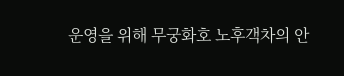운영을 위해 무궁화호 노후객차의 안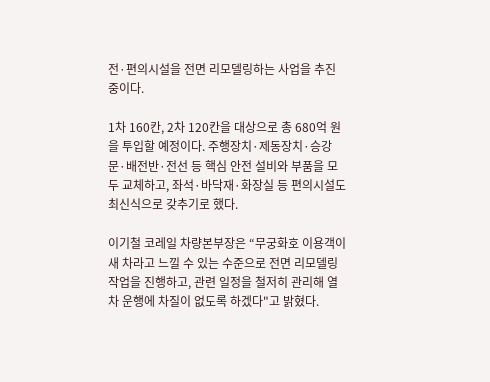전·편의시설을 전면 리모델링하는 사업을 추진 중이다.

1차 160칸, 2차 120칸을 대상으로 총 680억 원을 투입할 예정이다. 주행장치·제동장치·승강문·배전반·전선 등 핵심 안전 설비와 부품을 모두 교체하고, 좌석·바닥재·화장실 등 편의시설도 최신식으로 갖추기로 했다.

이기철 코레일 차량본부장은 “무궁화호 이용객이 새 차라고 느낄 수 있는 수준으로 전면 리모델링 작업을 진행하고, 관련 일정을 철저히 관리해 열차 운행에 차질이 없도록 하겠다"고 밝혔다.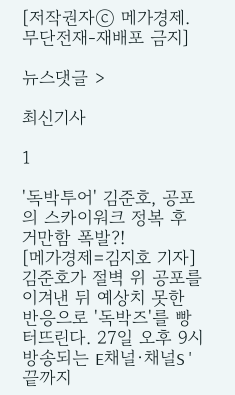[저작권자ⓒ 메가경제. 무단전재-재배포 금지]

뉴스댓글 >

최신기사

1

'독박투어' 김준호, 공포의 스카이워크 정복 후 거만함 폭발?!
[메가경제=김지호 기자] 김준호가 절벽 위 공포를 이겨낸 뒤 예상치 못한 반응으로 '독박즈'를 빵 터뜨린다. 27일 오후 9시 방송되는 E채널·채널S '끝까지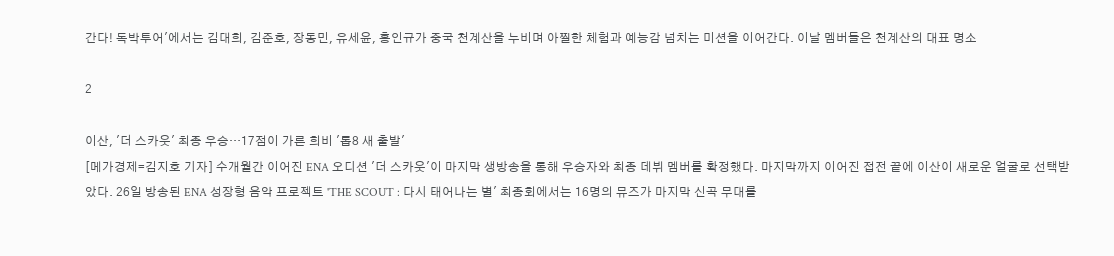간다! 독박투어'에서는 김대희, 김준호, 장동민, 유세윤, 홍인규가 중국 천계산을 누비며 아찔한 체험과 예능감 넘치는 미션을 이어간다. 이날 멤버들은 천계산의 대표 명소

2

이산, '더 스카웃' 최종 우승…17점이 가른 희비 '톱8 새 출발'
[메가경제=김지호 기자] 수개월간 이어진 ENA 오디션 '더 스카웃'이 마지막 생방송을 통해 우승자와 최종 데뷔 멤버를 확정했다. 마지막까지 이어진 접전 끝에 이산이 새로운 얼굴로 선택받았다. 26일 방송된 ENA 성장형 음악 프로젝트 'THE SCOUT : 다시 태어나는 별' 최종회에서는 16명의 뮤즈가 마지막 신곡 무대를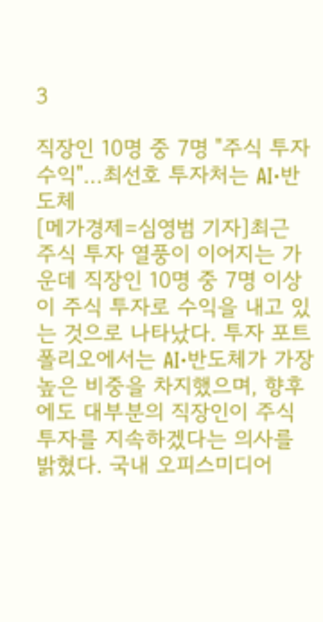3

직장인 10명 중 7명 "주식 투자 수익"…최선호 투자처는 AI·반도체
[메가경제=심영범 기자]최근 주식 투자 열풍이 이어지는 가운데 직장인 10명 중 7명 이상이 주식 투자로 수익을 내고 있는 것으로 나타났다. 투자 포트폴리오에서는 AI·반도체가 가장 높은 비중을 차지했으며, 향후에도 대부분의 직장인이 주식 투자를 지속하겠다는 의사를 밝혔다. 국내 오피스미디어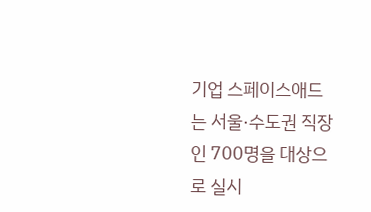기업 스페이스애드는 서울·수도권 직장인 700명을 대상으로 실시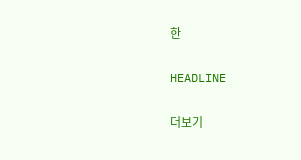한

HEADLINE

더보기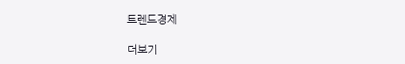트렌드경제

더보기